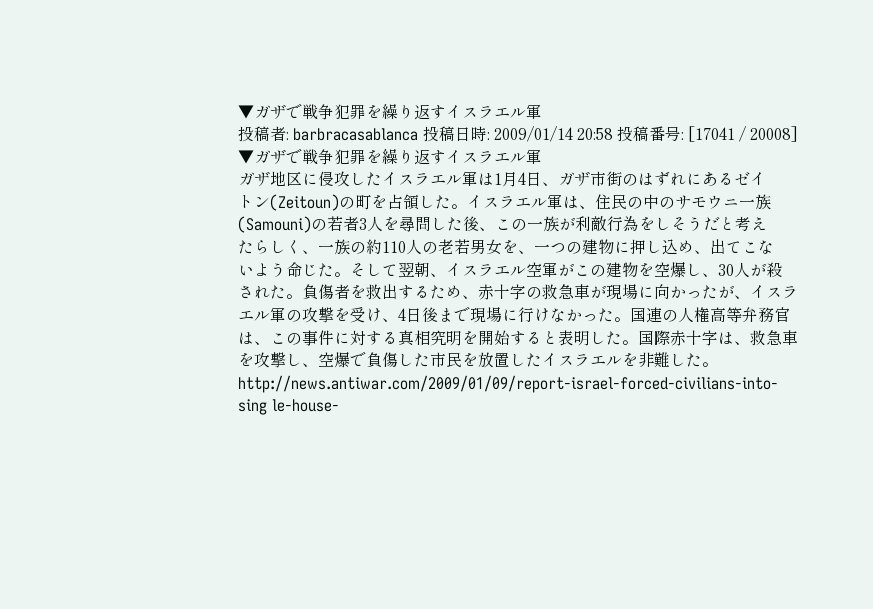▼ガザで戦争犯罪を繰り返すイスラエル軍
投稿者: barbracasablanca 投稿日時: 2009/01/14 20:58 投稿番号: [17041 / 20008]
▼ガザで戦争犯罪を繰り返すイスラエル軍
ガザ地区に侵攻したイスラエル軍は1月4日、ガザ市街のはずれにあるゼイ
トン(Zeitoun)の町を占領した。イスラエル軍は、住民の中のサモウニ一族
(Samouni)の若者3人を尋問した後、この一族が利敵行為をしそうだと考え
たらしく、一族の約110人の老若男女を、一つの建物に押し込め、出てこな
いよう命じた。そして翌朝、イスラエル空軍がこの建物を空爆し、30人が殺
された。負傷者を救出するため、赤十字の救急車が現場に向かったが、イスラ
エル軍の攻撃を受け、4日後まで現場に行けなかった。国連の人権高等弁務官
は、この事件に対する真相究明を開始すると表明した。国際赤十字は、救急車
を攻撃し、空爆で負傷した市民を放置したイスラエルを非難した。
http://news.antiwar.com/2009/01/09/report-israel-forced-civilians-into-sing le-house-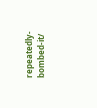repeatedly-bombed-it/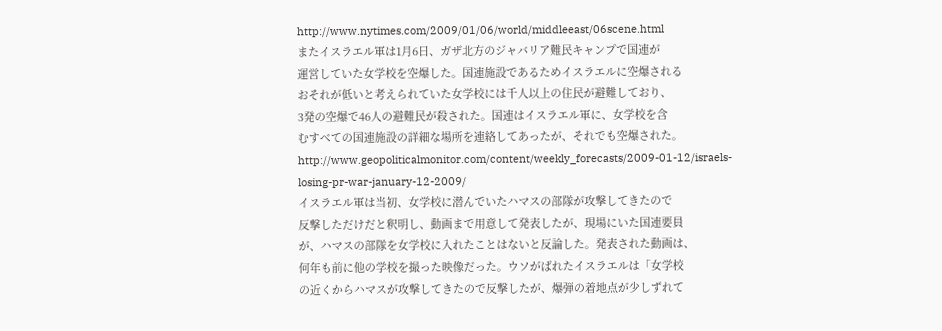http://www.nytimes.com/2009/01/06/world/middleeast/06scene.html
またイスラエル軍は1月6日、ガザ北方のジャバリア難民キャンプで国連が
運営していた女学校を空爆した。国連施設であるためイスラエルに空爆される
おそれが低いと考えられていた女学校には千人以上の住民が避難しており、
3発の空爆で46人の避難民が殺された。国連はイスラエル軍に、女学校を含
むすべての国連施設の詳細な場所を連絡してあったが、それでも空爆された。
http://www.geopoliticalmonitor.com/content/weekly_forecasts/2009-01-12/israels-losing-pr-war-january-12-2009/
イスラエル軍は当初、女学校に潜んでいたハマスの部隊が攻撃してきたので
反撃しただけだと釈明し、動画まで用意して発表したが、現場にいた国連要員
が、ハマスの部隊を女学校に入れたことはないと反論した。発表された動画は、
何年も前に他の学校を撮った映像だった。ウソがばれたイスラエルは「女学校
の近くからハマスが攻撃してきたので反撃したが、爆弾の着地点が少しずれて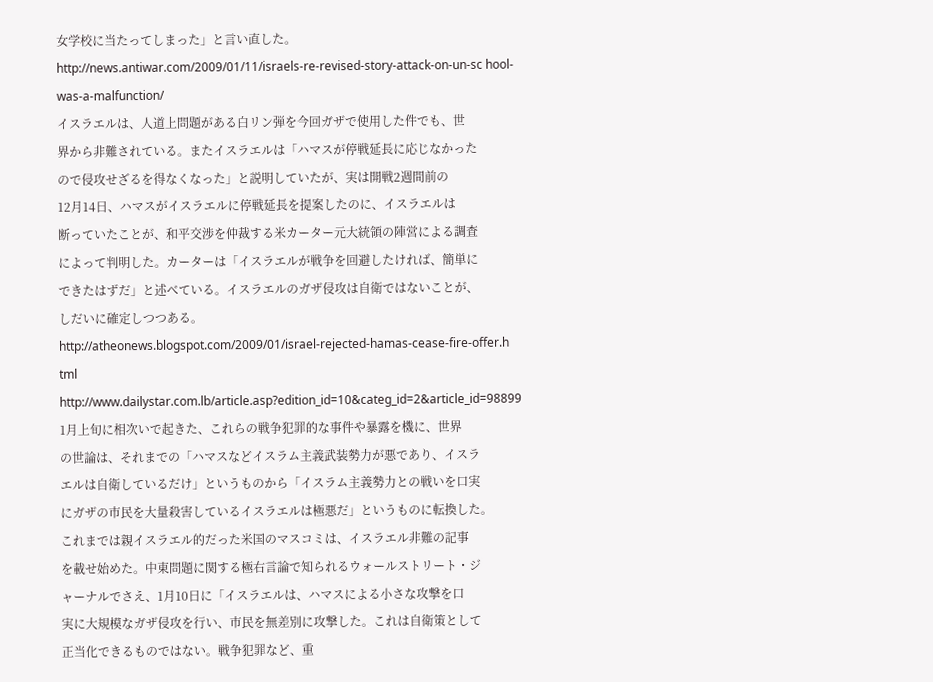女学校に当たってしまった」と言い直した。
http://news.antiwar.com/2009/01/11/israels-re-revised-story-attack-on-un-sc hool-was-a-malfunction/
イスラエルは、人道上問題がある白リン弾を今回ガザで使用した件でも、世
界から非難されている。またイスラエルは「ハマスが停戦延長に応じなかった
ので侵攻せざるを得なくなった」と説明していたが、実は開戦2週間前の
12月14日、ハマスがイスラエルに停戦延長を提案したのに、イスラエルは
断っていたことが、和平交渉を仲裁する米カーター元大統領の陣営による調査
によって判明した。カーターは「イスラエルが戦争を回避したければ、簡単に
できたはずだ」と述べている。イスラエルのガザ侵攻は自衛ではないことが、
しだいに確定しつつある。
http://atheonews.blogspot.com/2009/01/israel-rejected-hamas-cease-fire-offer.h tml
http://www.dailystar.com.lb/article.asp?edition_id=10&categ_id=2&article_id=98899
1月上旬に相次いで起きた、これらの戦争犯罪的な事件や暴露を機に、世界
の世論は、それまでの「ハマスなどイスラム主義武装勢力が悪であり、イスラ
エルは自衛しているだけ」というものから「イスラム主義勢力との戦いを口実
にガザの市民を大量殺害しているイスラエルは極悪だ」というものに転換した。
これまでは親イスラエル的だった米国のマスコミは、イスラエル非難の記事
を載せ始めた。中東問題に関する極右言論で知られるウォールストリート・ジ
ャーナルでさえ、1月10日に「イスラエルは、ハマスによる小さな攻撃を口
実に大規模なガザ侵攻を行い、市民を無差別に攻撃した。これは自衛策として
正当化できるものではない。戦争犯罪など、重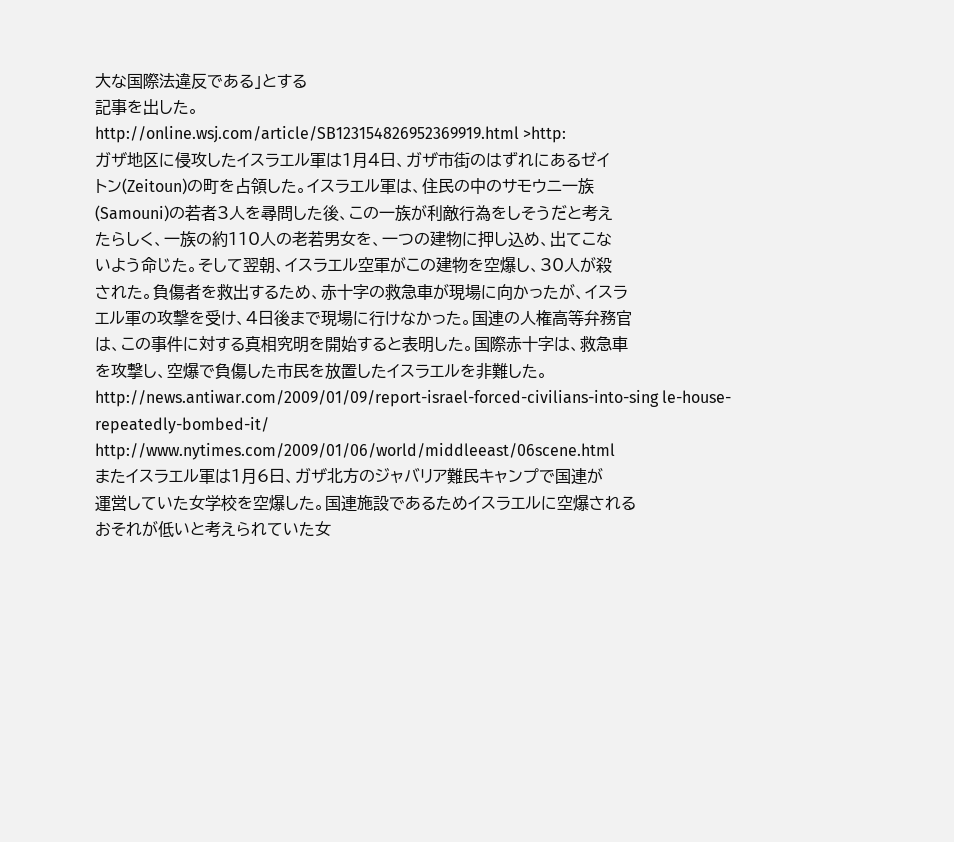大な国際法違反である」とする
記事を出した。
http://online.wsj.com/article/SB123154826952369919.html >http:
ガザ地区に侵攻したイスラエル軍は1月4日、ガザ市街のはずれにあるゼイ
トン(Zeitoun)の町を占領した。イスラエル軍は、住民の中のサモウニ一族
(Samouni)の若者3人を尋問した後、この一族が利敵行為をしそうだと考え
たらしく、一族の約110人の老若男女を、一つの建物に押し込め、出てこな
いよう命じた。そして翌朝、イスラエル空軍がこの建物を空爆し、30人が殺
された。負傷者を救出するため、赤十字の救急車が現場に向かったが、イスラ
エル軍の攻撃を受け、4日後まで現場に行けなかった。国連の人権高等弁務官
は、この事件に対する真相究明を開始すると表明した。国際赤十字は、救急車
を攻撃し、空爆で負傷した市民を放置したイスラエルを非難した。
http://news.antiwar.com/2009/01/09/report-israel-forced-civilians-into-sing le-house-repeatedly-bombed-it/
http://www.nytimes.com/2009/01/06/world/middleeast/06scene.html
またイスラエル軍は1月6日、ガザ北方のジャバリア難民キャンプで国連が
運営していた女学校を空爆した。国連施設であるためイスラエルに空爆される
おそれが低いと考えられていた女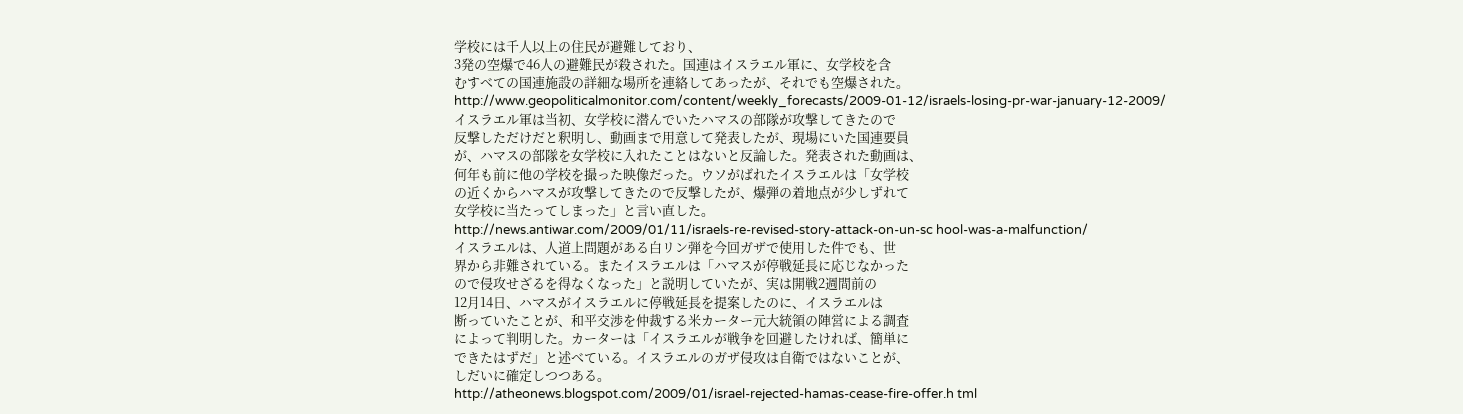学校には千人以上の住民が避難しており、
3発の空爆で46人の避難民が殺された。国連はイスラエル軍に、女学校を含
むすべての国連施設の詳細な場所を連絡してあったが、それでも空爆された。
http://www.geopoliticalmonitor.com/content/weekly_forecasts/2009-01-12/israels-losing-pr-war-january-12-2009/
イスラエル軍は当初、女学校に潜んでいたハマスの部隊が攻撃してきたので
反撃しただけだと釈明し、動画まで用意して発表したが、現場にいた国連要員
が、ハマスの部隊を女学校に入れたことはないと反論した。発表された動画は、
何年も前に他の学校を撮った映像だった。ウソがばれたイスラエルは「女学校
の近くからハマスが攻撃してきたので反撃したが、爆弾の着地点が少しずれて
女学校に当たってしまった」と言い直した。
http://news.antiwar.com/2009/01/11/israels-re-revised-story-attack-on-un-sc hool-was-a-malfunction/
イスラエルは、人道上問題がある白リン弾を今回ガザで使用した件でも、世
界から非難されている。またイスラエルは「ハマスが停戦延長に応じなかった
ので侵攻せざるを得なくなった」と説明していたが、実は開戦2週間前の
12月14日、ハマスがイスラエルに停戦延長を提案したのに、イスラエルは
断っていたことが、和平交渉を仲裁する米カーター元大統領の陣営による調査
によって判明した。カーターは「イスラエルが戦争を回避したければ、簡単に
できたはずだ」と述べている。イスラエルのガザ侵攻は自衛ではないことが、
しだいに確定しつつある。
http://atheonews.blogspot.com/2009/01/israel-rejected-hamas-cease-fire-offer.h tml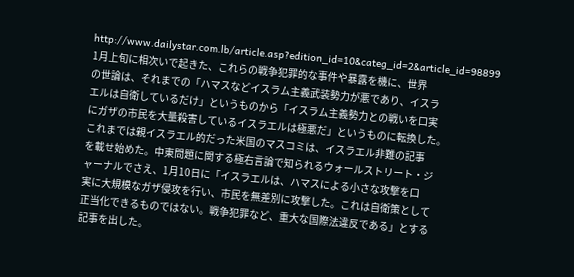http://www.dailystar.com.lb/article.asp?edition_id=10&categ_id=2&article_id=98899
1月上旬に相次いで起きた、これらの戦争犯罪的な事件や暴露を機に、世界
の世論は、それまでの「ハマスなどイスラム主義武装勢力が悪であり、イスラ
エルは自衛しているだけ」というものから「イスラム主義勢力との戦いを口実
にガザの市民を大量殺害しているイスラエルは極悪だ」というものに転換した。
これまでは親イスラエル的だった米国のマスコミは、イスラエル非難の記事
を載せ始めた。中東問題に関する極右言論で知られるウォールストリート・ジ
ャーナルでさえ、1月10日に「イスラエルは、ハマスによる小さな攻撃を口
実に大規模なガザ侵攻を行い、市民を無差別に攻撃した。これは自衛策として
正当化できるものではない。戦争犯罪など、重大な国際法違反である」とする
記事を出した。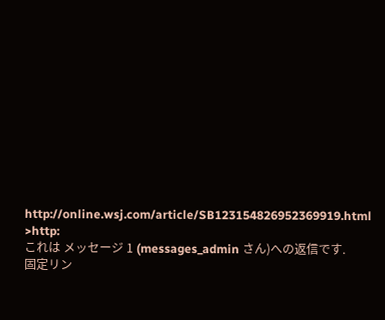http://online.wsj.com/article/SB123154826952369919.html >http:
これは メッセージ 1 (messages_admin さん)への返信です.
固定リン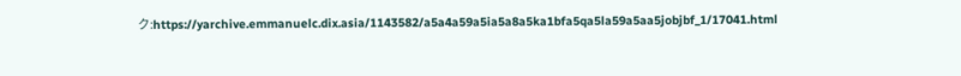ク:https://yarchive.emmanuelc.dix.asia/1143582/a5a4a59a5ia5a8a5ka1bfa5qa5la59a5aa5jobjbf_1/17041.html